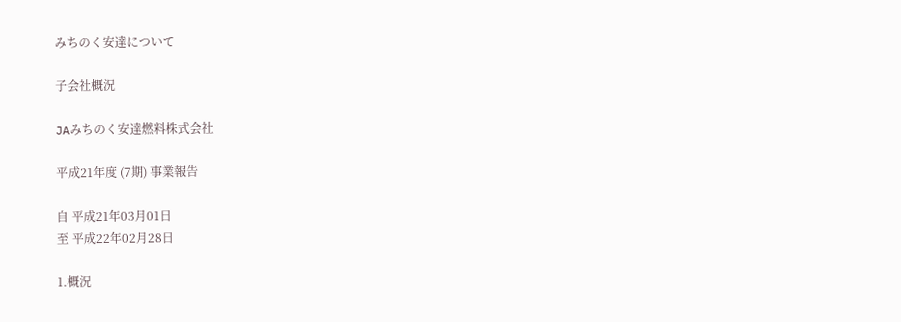みちのく安達について

子会社概況

JAみちのく安達燃料株式会社

平成21年度 (7期) 事業報告

自 平成21年03月01日
至 平成22年02月28日

1.概況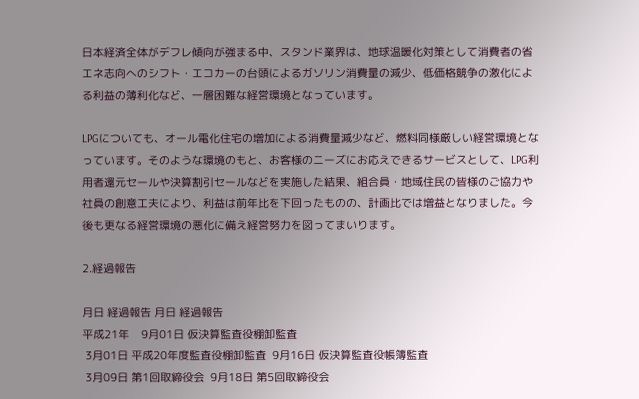日本経済全体がデフレ傾向が強まる中、スタンド業界は、地球温暖化対策として消費者の省エネ志向へのシフト・エコカーの台頭によるガソリン消費量の減少、低価格競争の激化による利益の薄利化など、一層困難な経営環境となっています。

LPGについても、オール電化住宅の増加による消費量減少など、燃料同様厳しい経営環境となっています。そのような環境のもと、お客様のニーズにお応えできるサービスとして、LPG利用者還元セールや決算割引セールなどを実施した結果、組合員・地域住民の皆様のご協力や社員の創意工夫により、利益は前年比を下回ったものの、計画比では増益となりました。今後も更なる経営環境の悪化に備え経営努力を図ってまいります。

2.経過報告

月日 経過報告 月日 経過報告
平成21年    9月01日 仮決算監査役棚卸監査
 3月01日 平成20年度監査役棚卸監査  9月16日 仮決算監査役帳簿監査
 3月09日 第1回取締役会  9月18日 第5回取締役会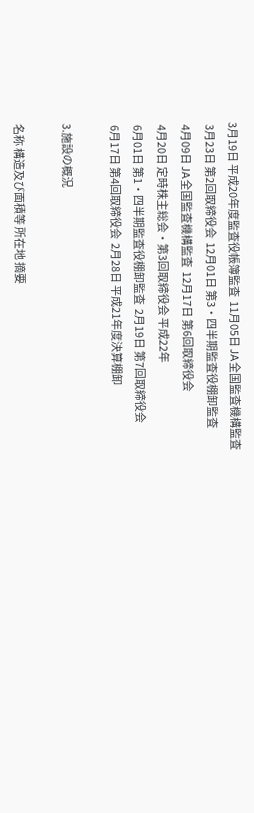3月19日 平成20年度監査役帳簿監査  11月05日 JA全国監査機構監査
 3月23日 第2回取締役会  12月01日 第3・四半期監査役棚卸監査
 4月09日 JA全国監査機構監査  12月17日 第6回取締役会
 4月20日 定時株主総会・第3回取締役会 平成22年
 6月01日 第1・四半期監査役棚卸監査  2月19日 第7回取締役会
 6月17日 第4回取締役会  2月28日 平成21年度決算棚卸

3.施設の概況

名称 構造及び面積等 所在地 摘要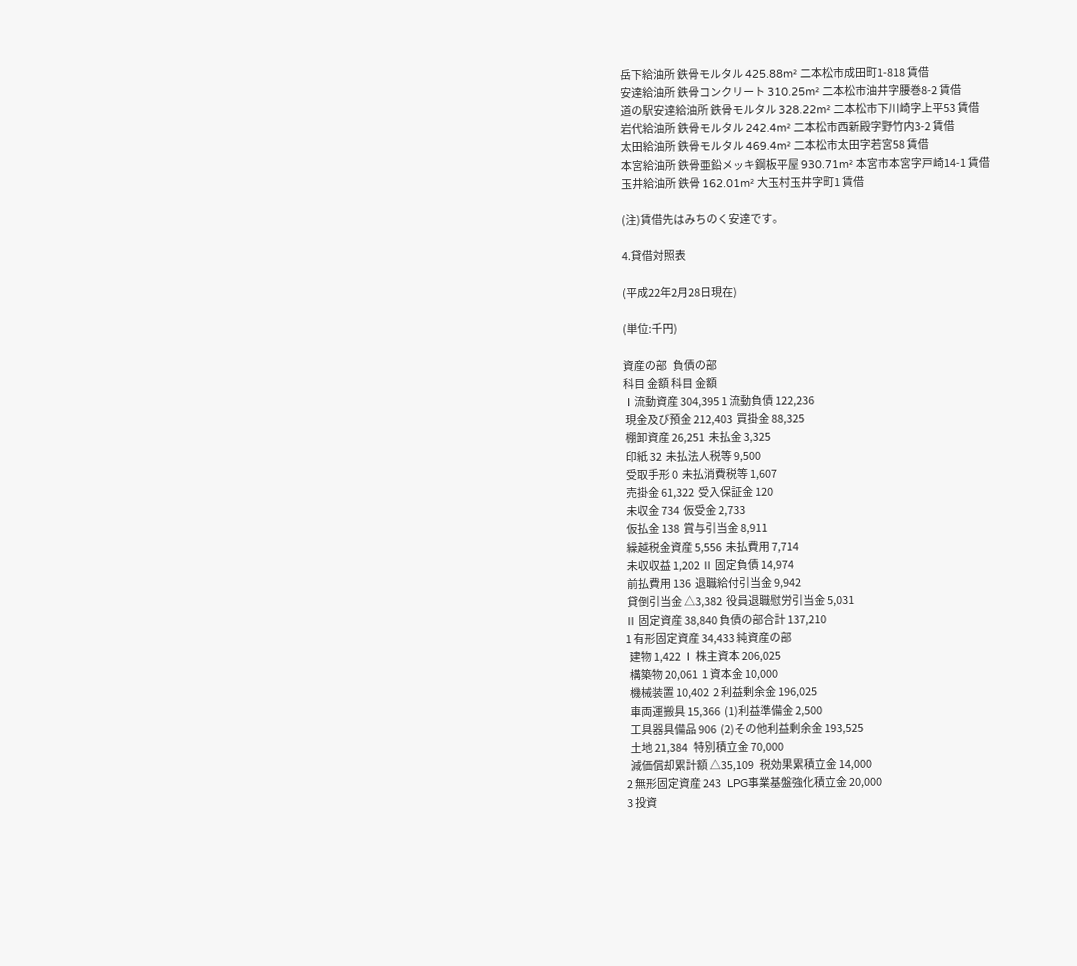岳下給油所 鉄骨モルタル 425.88m² 二本松市成田町1-818 賃借
安達給油所 鉄骨コンクリート 310.25m² 二本松市油井字腰巻8-2 賃借
道の駅安達給油所 鉄骨モルタル 328.22m² 二本松市下川崎字上平53 賃借
岩代給油所 鉄骨モルタル 242.4m² 二本松市西新殿字野竹内3-2 賃借
太田給油所 鉄骨モルタル 469.4m² 二本松市太田字若宮58 賃借
本宮給油所 鉄骨亜鉛メッキ鋼板平屋 930.71m² 本宮市本宮字戸崎14-1 賃借
玉井給油所 鉄骨 162.01m² 大玉村玉井字町1 賃借

(注)賃借先はみちのく安達です。

4.貸借対照表

(平成22年2月28日現在)

(単位:千円)

資産の部   負債の部
科目 金額 科目 金額
Ⅰ流動資産 304,395 1 流動負債 122,236
 現金及び預金 212,403  買掛金 88,325
 棚卸資産 26,251  未払金 3,325
 印紙 32  未払法人税等 9,500
 受取手形 0  未払消費税等 1,607
 売掛金 61,322  受入保証金 120
 未収金 734  仮受金 2,733
 仮払金 138  賞与引当金 8,911
 繰越税金資産 5,556  未払費用 7,714
 未収収益 1,202 Ⅱ 固定負債 14,974
 前払費用 136  退職給付引当金 9,942
 貸倒引当金 △3,382  役員退職慰労引当金 5,031
Ⅱ 固定資産 38,840 負債の部合計 137,210
1 有形固定資産 34,433 純資産の部
  建物 1,422 Ⅰ 株主資本 206,025
  構築物 20,061  1 資本金 10,000
  機械装置 10,402  2 利益剰余金 196,025
  車両運搬具 15,366  (1)利益準備金 2,500
  工具器具備品 906  (2)その他利益剰余金 193,525
  土地 21,384   特別積立金 70,000
  減価償却累計額 △35,109   税効果累積立金 14,000
2 無形固定資産 243   LPG事業基盤強化積立金 20,000
3 投資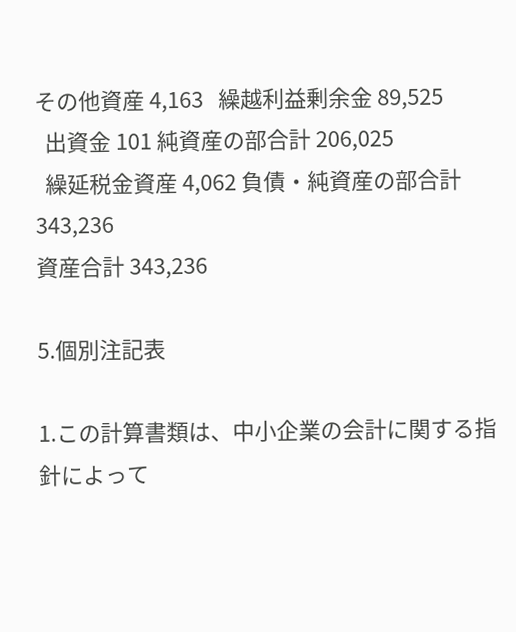その他資産 4,163   繰越利益剰余金 89,525
  出資金 101 純資産の部合計 206,025
  繰延税金資産 4,062 負債・純資産の部合計 343,236
資産合計 343,236

5.個別注記表

1.この計算書類は、中小企業の会計に関する指針によって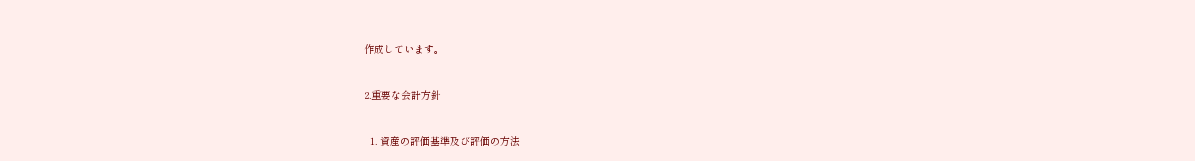作成しています。

2.重要な会計方針

  1. 資産の評価基準及び評価の方法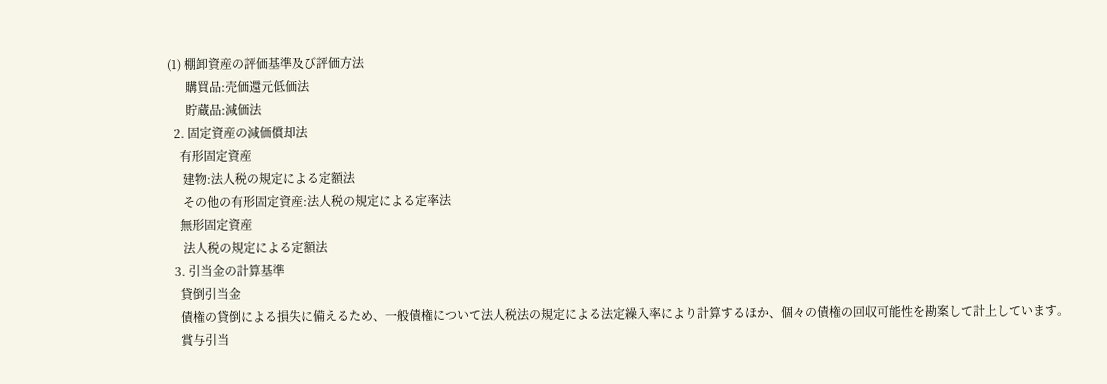(1) 棚卸資産の評価基準及び評価方法
      購買品:売価還元低価法
      貯蔵品:減価法
  2. 固定資産の減価償却法
    有形固定資産
     建物:法人税の規定による定額法
     その他の有形固定資産:法人税の規定による定率法
    無形固定資産
     法人税の規定による定額法
  3. 引当金の計算基準
    貸倒引当金
    債権の貸倒による損失に備えるため、一般債権について法人税法の規定による法定繰入率により計算するほか、個々の債権の回収可能性を勘案して計上しています。
    賞与引当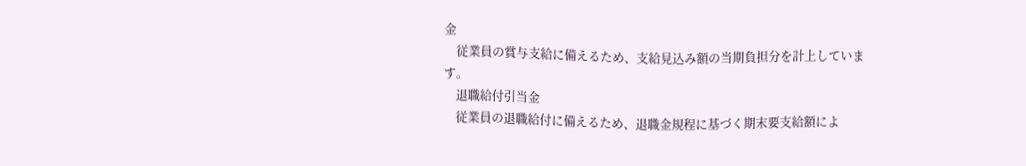金
    従業員の賞与支給に備えるため、支給見込み額の当期負担分を計上しています。
    退職給付引当金
    従業員の退職給付に備えるため、退職金規程に基づく期末要支給額によ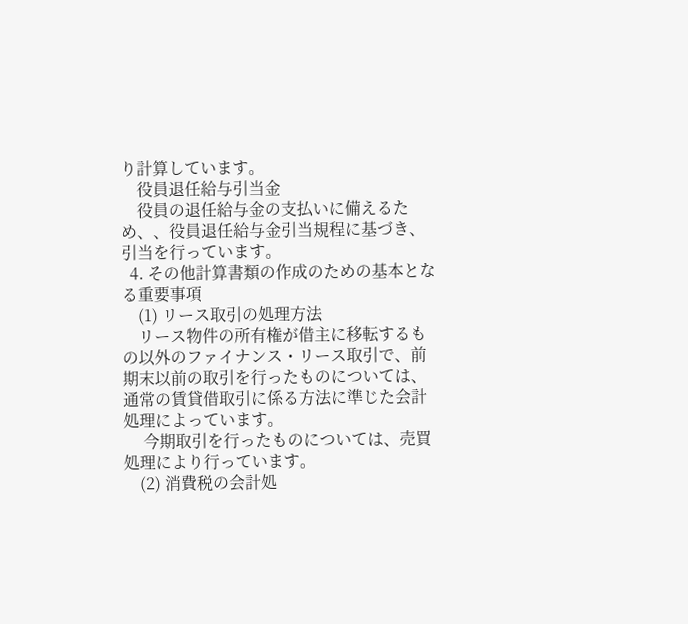り計算しています。
    役員退任給与引当金
    役員の退任給与金の支払いに備えるため、、役員退任給与金引当規程に基づき、引当を行っています。
  4. その他計算書類の作成のための基本となる重要事項
    (1) リース取引の処理方法
    リース物件の所有権が借主に移転するもの以外のファイナンス・リース取引で、前期末以前の取引を行ったものについては、通常の賃貸借取引に係る方法に準じた会計処理によっています。
     今期取引を行ったものについては、売買処理により行っています。
    (2) 消費税の会計処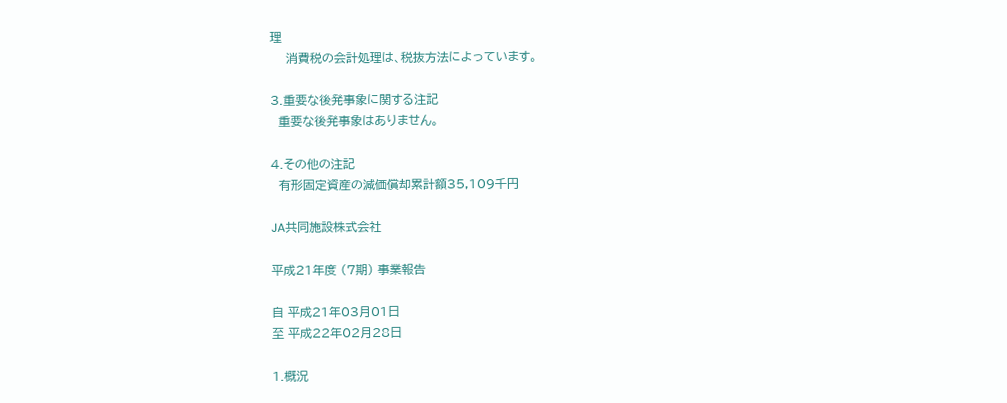理
    消費税の会計処理は、税抜方法によっています。

3.重要な後発事象に関する注記
  重要な後発事象はありません。

4.その他の注記
  有形固定資産の減価償却累計額35,109千円

JA共同施設株式会社

平成21年度 (7期) 事業報告

自 平成21年03月01日
至 平成22年02月28日

1.概況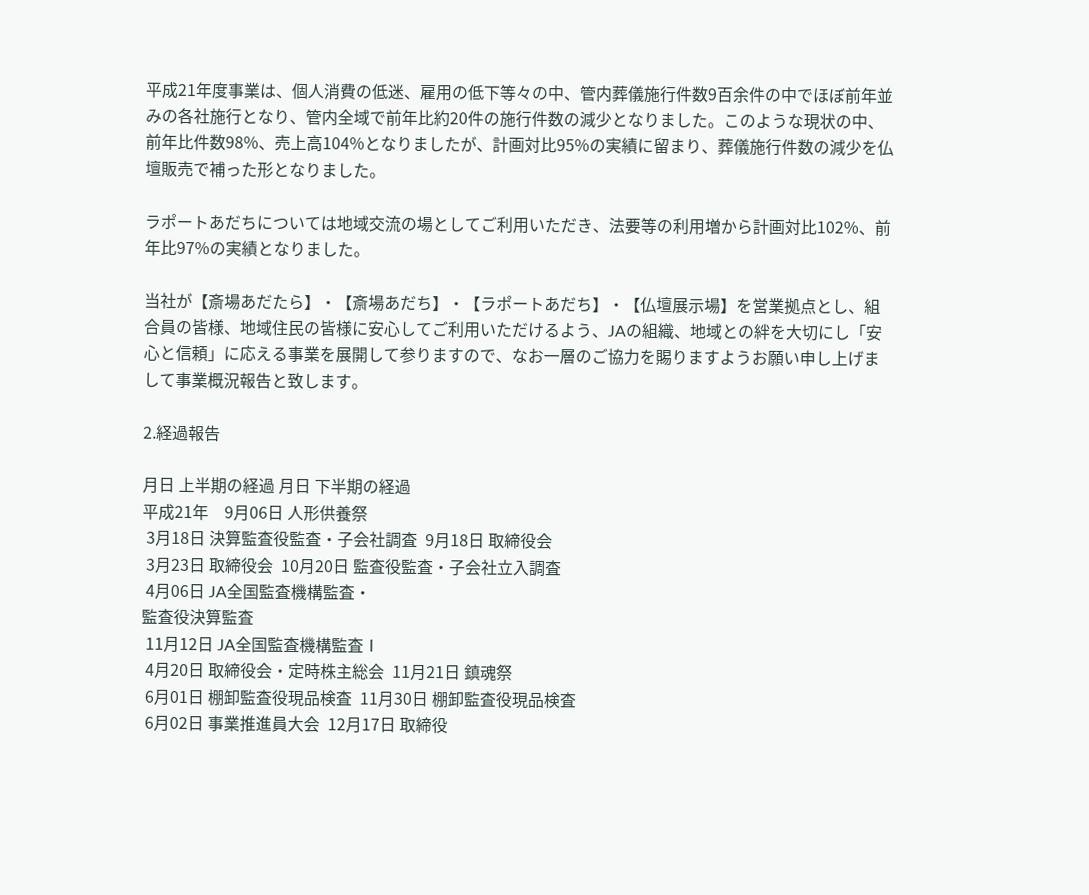平成21年度事業は、個人消費の低迷、雇用の低下等々の中、管内葬儀施行件数9百余件の中でほぼ前年並みの各社施行となり、管内全域で前年比約20件の施行件数の減少となりました。このような現状の中、前年比件数98%、売上高104%となりましたが、計画対比95%の実績に留まり、葬儀施行件数の減少を仏壇販売で補った形となりました。

ラポートあだちについては地域交流の場としてご利用いただき、法要等の利用増から計画対比102%、前年比97%の実績となりました。

当社が【斎場あだたら】・【斎場あだち】・【ラポートあだち】・【仏壇展示場】を営業拠点とし、組合員の皆様、地域住民の皆様に安心してご利用いただけるよう、JAの組織、地域との絆を大切にし「安心と信頼」に応える事業を展開して参りますので、なお一層のご協力を賜りますようお願い申し上げまして事業概況報告と致します。

2.経過報告

月日 上半期の経過 月日 下半期の経過
平成21年    9月06日 人形供養祭
 3月18日 決算監査役監査・子会社調査  9月18日 取締役会
 3月23日 取締役会  10月20日 監査役監査・子会社立入調査
 4月06日 JA全国監査機構監査・
監査役決算監査
 11月12日 JA全国監査機構監査Ⅰ
 4月20日 取締役会・定時株主総会  11月21日 鎮魂祭
 6月01日 棚卸監査役現品検査  11月30日 棚卸監査役現品検査
 6月02日 事業推進員大会  12月17日 取締役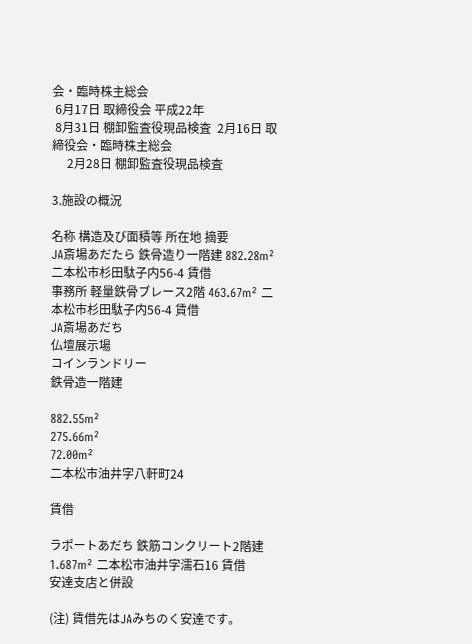会・臨時株主総会
 6月17日 取締役会 平成22年
 8月31日 棚卸監査役現品検査  2月16日 取締役会・臨時株主総会
     2月28日 棚卸監査役現品検査

3.施設の概況

名称 構造及び面積等 所在地 摘要
JA斎場あだたら 鉄骨造り一階建 882.28m² 二本松市杉田駄子内56-4 賃借
事務所 軽量鉄骨ブレース2階 463.67m² 二本松市杉田駄子内56-4 賃借
JA斎場あだち
仏壇展示場
コインランドリー
鉄骨造一階建

882.55m²
275.66m²
72.00m²
二本松市油井字八軒町24

賃借

ラポートあだち 鉄筋コンクリート2階建 1.687m² 二本松市油井字濡石16 賃借
安達支店と併設

(注) 賃借先はJAみちのく安達です。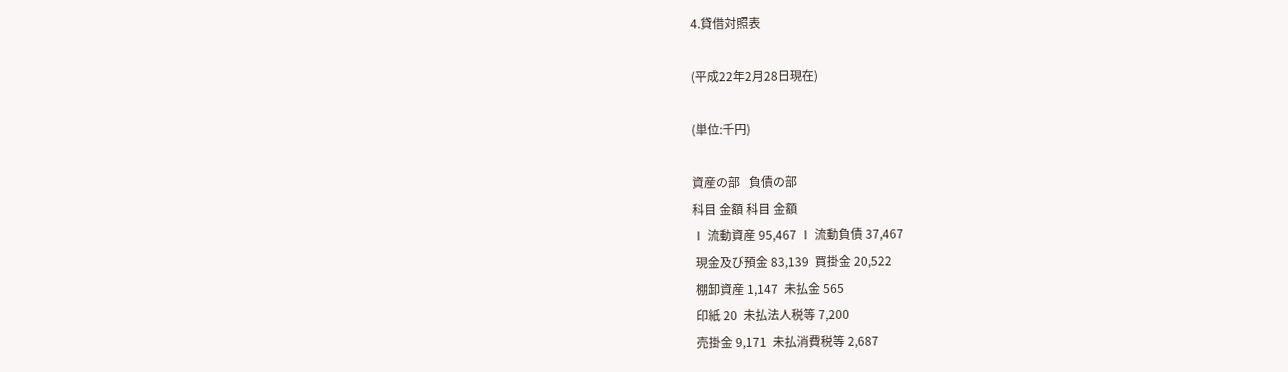4.貸借対照表

(平成22年2月28日現在)

(単位:千円)

資産の部   負債の部
科目 金額 科目 金額
Ⅰ 流動資産 95,467 Ⅰ 流動負債 37,467
 現金及び預金 83,139  買掛金 20,522
 棚卸資産 1,147  未払金 565
 印紙 20  未払法人税等 7,200
 売掛金 9,171  未払消費税等 2,687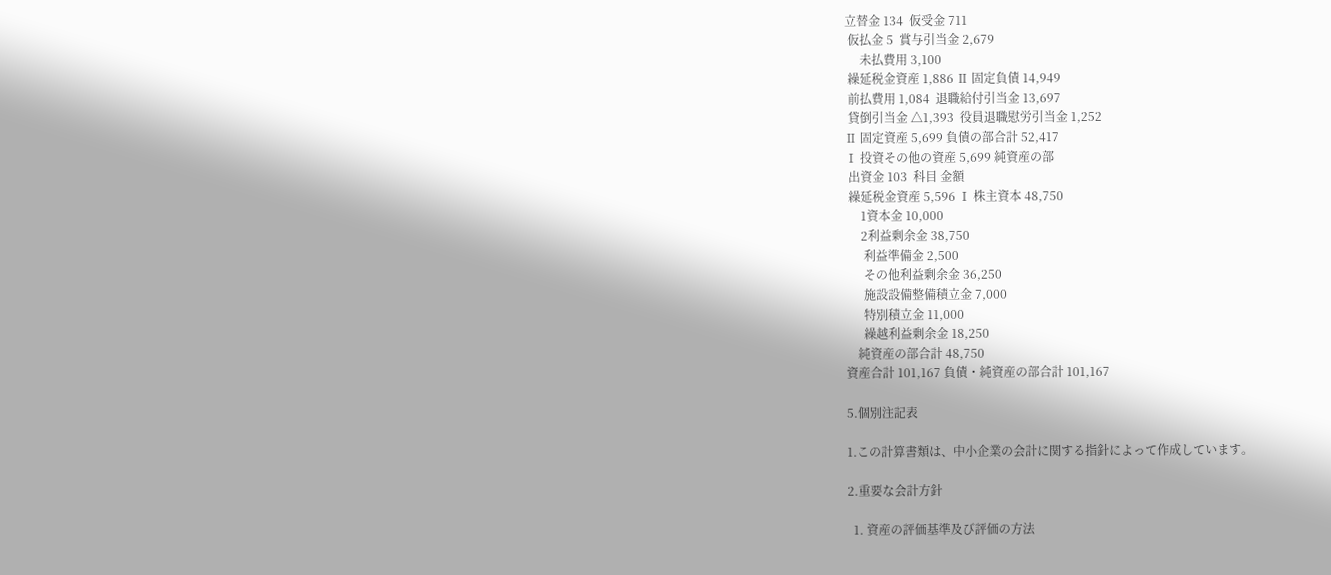立替金 134  仮受金 711
 仮払金 5  賞与引当金 2,679
     未払費用 3,100
 繰延税金資産 1,886 Ⅱ 固定負債 14,949
 前払費用 1,084  退職給付引当金 13,697
 貸倒引当金 △1,393  役員退職慰労引当金 1,252
Ⅱ 固定資産 5,699 負債の部合計 52,417
Ⅰ 投資その他の資産 5,699 純資産の部
 出資金 103  科目 金額
 繰延税金資産 5,596 Ⅰ 株主資本 48,750
     1資本金 10,000
     2利益剰余金 38,750
      利益準備金 2,500
      その他利益剰余金 36,250
      施設設備整備積立金 7,000
      特別積立金 11,000
      繰越利益剰余金 18,250
    純資産の部合計 48,750
資産合計 101,167 負債・純資産の部合計 101,167

5.個別注記表

1.この計算書類は、中小企業の会計に関する指針によって作成しています。

2.重要な会計方針

  1. 資産の評価基準及び評価の方法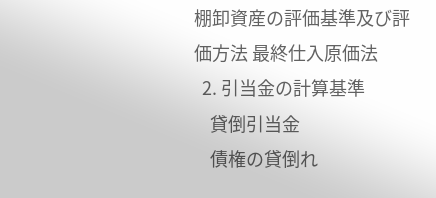棚卸資産の評価基準及び評価方法 最終仕入原価法
  2. 引当金の計算基準
    貸倒引当金
    債権の貸倒れ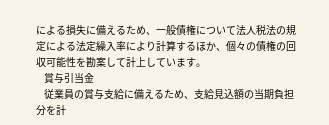による損失に備えるため、一般債権について法人税法の規定による法定繰入率により計算するほか、個々の債権の回収可能性を勘案して計上しています。
    賞与引当金
    従業員の賞与支給に備えるため、支給見込額の当期負担分を計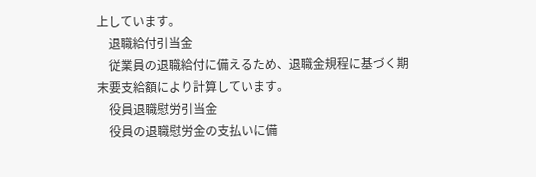上しています。
    退職給付引当金
    従業員の退職給付に備えるため、退職金規程に基づく期末要支給額により計算しています。
    役員退職慰労引当金
    役員の退職慰労金の支払いに備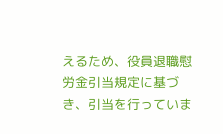えるため、役員退職慰労金引当規定に基づき、引当を行っていま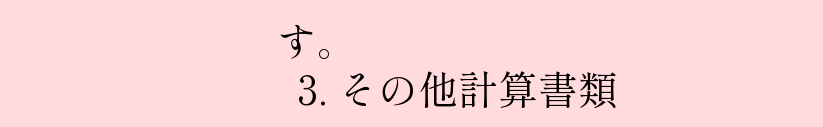す。
  3. その他計算書類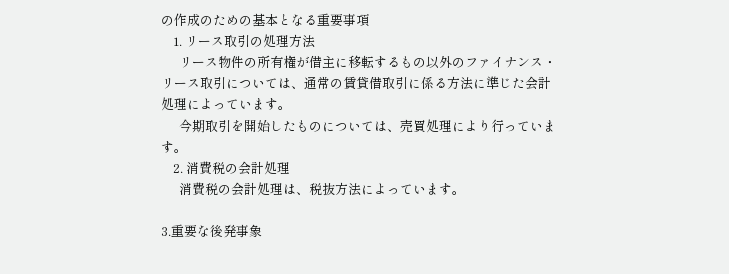の作成のための基本となる重要事項
    1. リース取引の処理方法
      リース物件の所有権が借主に移転するもの以外のファイナンス・リース取引については、通常の賃貸借取引に係る方法に準じた会計処理によっています。
      今期取引を開始したものについては、売買処理により行っています。
    2. 消費税の会計処理
      消費税の会計処理は、税抜方法によっています。

3.重要な後発事象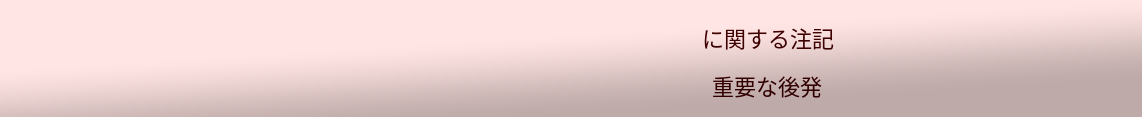に関する注記

  重要な後発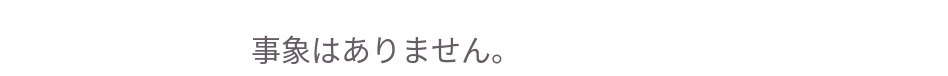事象はありません。